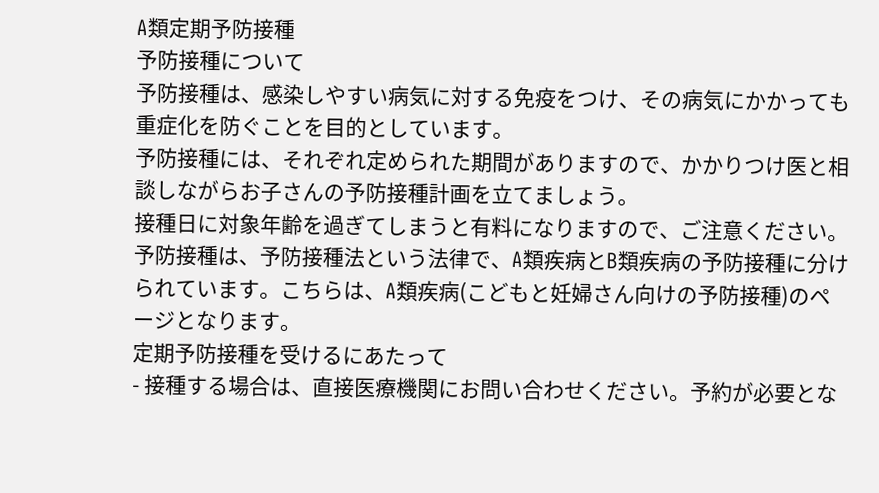A類定期予防接種
予防接種について
予防接種は、感染しやすい病気に対する免疫をつけ、その病気にかかっても重症化を防ぐことを目的としています。
予防接種には、それぞれ定められた期間がありますので、かかりつけ医と相談しながらお子さんの予防接種計画を立てましょう。
接種日に対象年齢を過ぎてしまうと有料になりますので、ご注意ください。
予防接種は、予防接種法という法律で、A類疾病とB類疾病の予防接種に分けられています。こちらは、A類疾病(こどもと妊婦さん向けの予防接種)のページとなります。
定期予防接種を受けるにあたって
- 接種する場合は、直接医療機関にお問い合わせください。予約が必要とな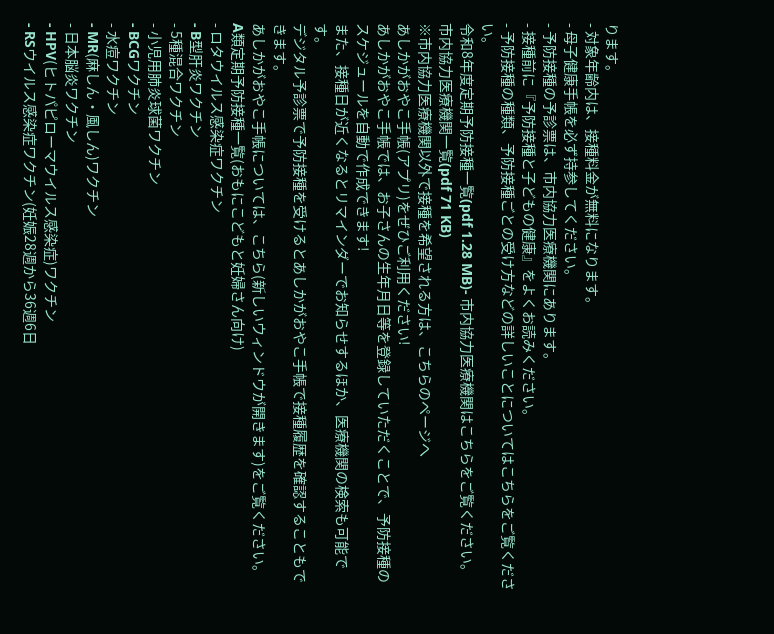ります。
- 対象年齢内は、接種料金が無料になります。
- 母子健康手帳を必ず持参してください。
- 予防接種の予診票は、市内協力医療機関にあります。
- 接種前に『予防接種と子どもの健康』をよくお読みください。
- 予防接種の種類、予防接種ごとの受け方などの詳しいことについてはこちらをご覧ください。
令和8年度定期予防接種一覧(pdf 1.28 MB)- 市内協力医療機関はこちらをご覧ください。
市内協力医療機関一覧(pdf 71 KB)
※市内協力医療機関以外で接種を希望される方は、こちらのページへ
あしかがおやこ手帳(アプリ)をぜひご利用ください!
あしかがおやこ手帳では、お子さんの生年月日等を登録していただくことで、予防接種のスケジュールを自動で作成できます!
また、接種日が近くなるとリマインダーでお知らせするほか、医療機関の検索も可能です。
デジタル予診票で予防接種を受けるとあしかがおやこ手帳で接種履歴を確認することもできます。
あしかがおやこ手帳については、こちら(新しいウィンドウが開きます)をご覧ください。
A類定期予防接種一覧(おもにこどもと妊婦さん向け)
- ロタウイルス感染症ワクチン
- B型肝炎ワクチン
- 5種混合ワクチン
- 小児用肺炎球菌ワクチン
- BCGワクチン
- 水痘ワクチン
- MR(麻しん・風しん)ワクチン
- 日本脳炎ワクチン
- HPV(ヒトパピローマウイルス感染症)ワクチン
- RSウイルス感染症ワクチン(妊娠28週から36週6日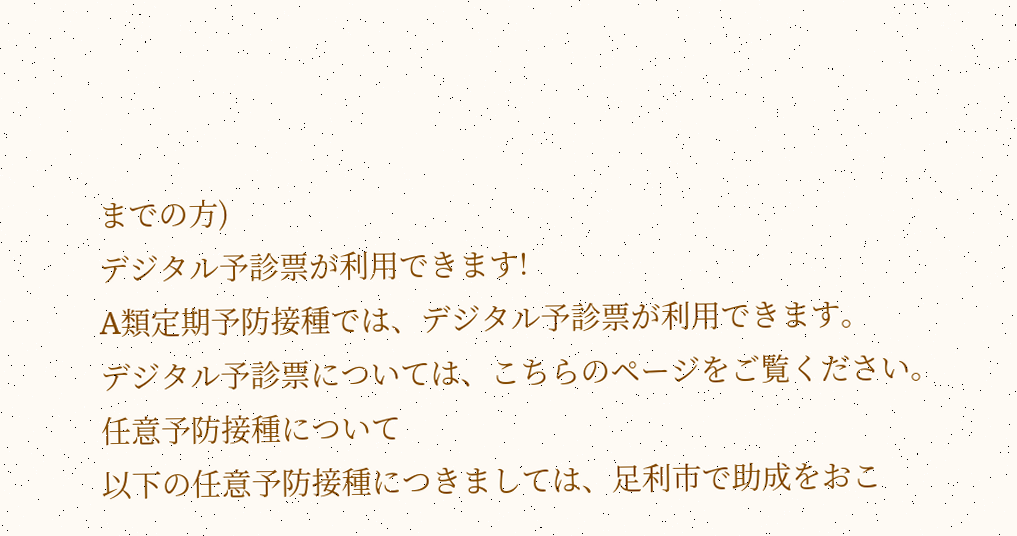までの方)
デジタル予診票が利用できます!
A類定期予防接種では、デジタル予診票が利用できます。
デジタル予診票については、こちらのページをご覧ください。
任意予防接種について
以下の任意予防接種につきましては、足利市で助成をおこ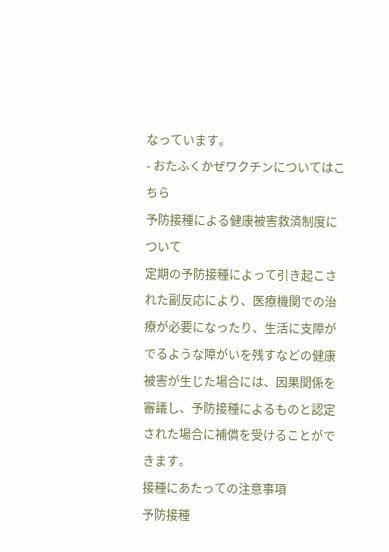なっています。
- おたふくかぜワクチンについてはこちら
予防接種による健康被害救済制度について
定期の予防接種によって引き起こされた副反応により、医療機関での治療が必要になったり、生活に支障がでるような障がいを残すなどの健康被害が生じた場合には、因果関係を審議し、予防接種によるものと認定された場合に補償を受けることができます。
接種にあたっての注意事項
予防接種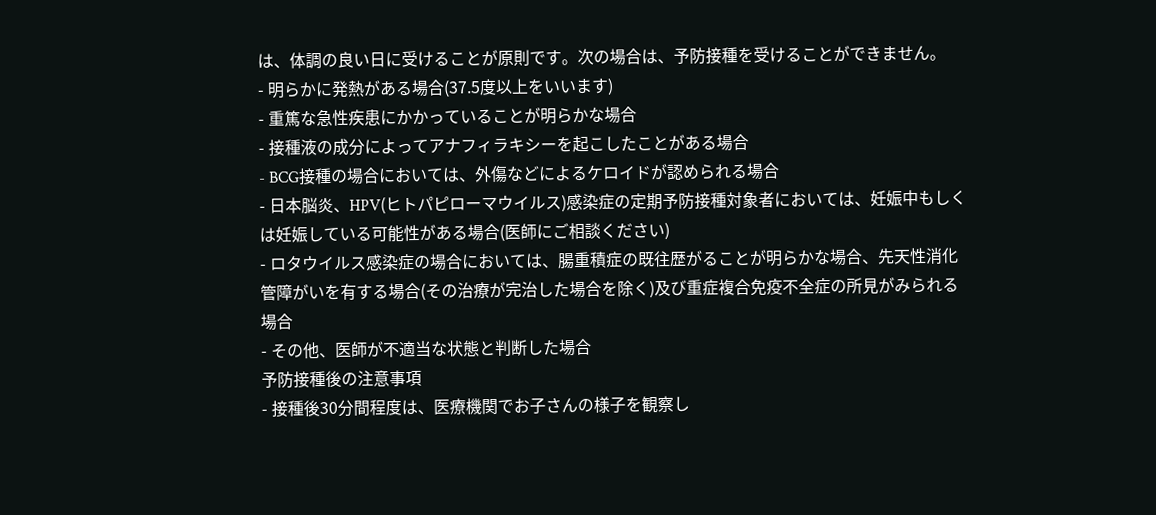は、体調の良い日に受けることが原則です。次の場合は、予防接種を受けることができません。
- 明らかに発熱がある場合(37.5度以上をいいます)
- 重篤な急性疾患にかかっていることが明らかな場合
- 接種液の成分によってアナフィラキシーを起こしたことがある場合
- BCG接種の場合においては、外傷などによるケロイドが認められる場合
- 日本脳炎、HPV(ヒトパピローマウイルス)感染症の定期予防接種対象者においては、妊娠中もしくは妊娠している可能性がある場合(医師にご相談ください)
- ロタウイルス感染症の場合においては、腸重積症の既往歴がることが明らかな場合、先天性消化管障がいを有する場合(その治療が完治した場合を除く)及び重症複合免疫不全症の所見がみられる場合
- その他、医師が不適当な状態と判断した場合
予防接種後の注意事項
- 接種後30分間程度は、医療機関でお子さんの様子を観察し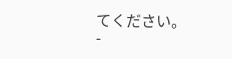てください。
-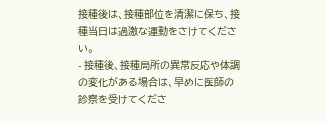接種後は、接種部位を清潔に保ち、接種当日は過激な運動をさけてください。
- 接種後、接種局所の異常反応や体調の変化がある場合は、早めに医師の診察を受けてくださ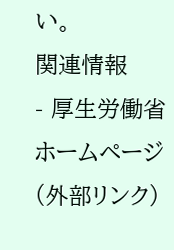い。
関連情報
- 厚生労働省ホームページ(外部リンク)